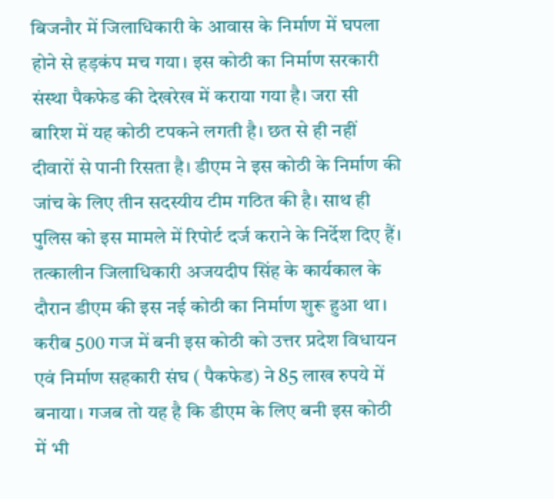बिजनौर में जिलाधिकारी के आवास के निर्माण में घपला होने से हड़कंप मच गया। इस कोठी का निर्माण सरकारी संस्था पैकफेड की देखरेख में कराया गया है। जरा सी बारिश में यह कोठी टपकने लगती है। छत से ही नहीं दीवारों से पानी रिसता है। डीएम ने इस कोठी के निर्माण की जांच के लिए तीन सदस्यीय टीम गठित की है। साथ ही पुलिस को इस मामले में रिपोर्ट दर्ज कराने के निर्देश दिए हैं।
तत्कालीन जिलाधिकारी अजयदीप सिंह के कार्यकाल के दौरान डीएम की इस नई कोठी का निर्माण शुरू हुआ था। करीब 500 गज में बनी इस कोठी को उत्तर प्रदेश विधायन एवं निर्माण सहकारी संघ ( पैकफेड) ने 85 लाख रुपये में बनाया। गजब तो यह है कि डीएम के लिए बनी इस कोठी में भी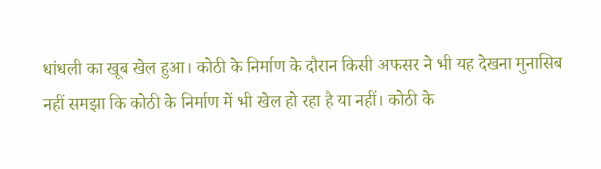धांधली का खूब खेल हुआ। कोठी के निर्माण के दौरान किसी अफसर ने भी यह देखना मुनासिब नहीं समझा कि कोठी के निर्माण में भी खेल हो रहा है या नहीं। कोठी के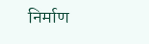निर्माण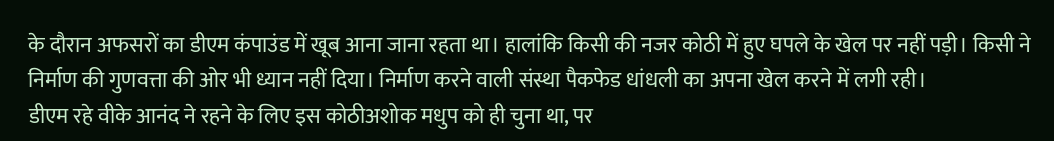के दौरान अफसरों का डीएम कंपाउंड में खूब आना जाना रहता था। हालांकि किसी की नजर कोठी में हुए घपले के खेल पर नहीं पड़ी। किसी ने निर्माण की गुणवत्ता की ओर भी ध्यान नहीं दिया। निर्माण करने वाली संस्था पैकफेड धांधली का अपना खेल करने में लगी रही।
डीएम रहे वीके आनंद ने रहने के लिए इस कोठीअशोक मधुप को ही चुना था, पर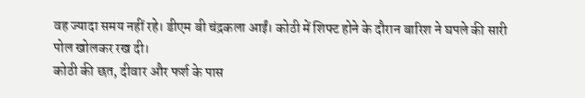वह ज्यादा समय नहीं रहे। डीएम बी चंद्रकला आईं। कोठी में शिफ्ट होने के दौरान बारिश ने घपले की सारी पोल खोलकर रख दी।
कोठी की छत, दीवार और फर्श के पास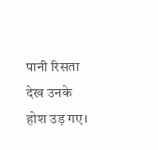पानी रिसता देख उनके होश उड़ गए।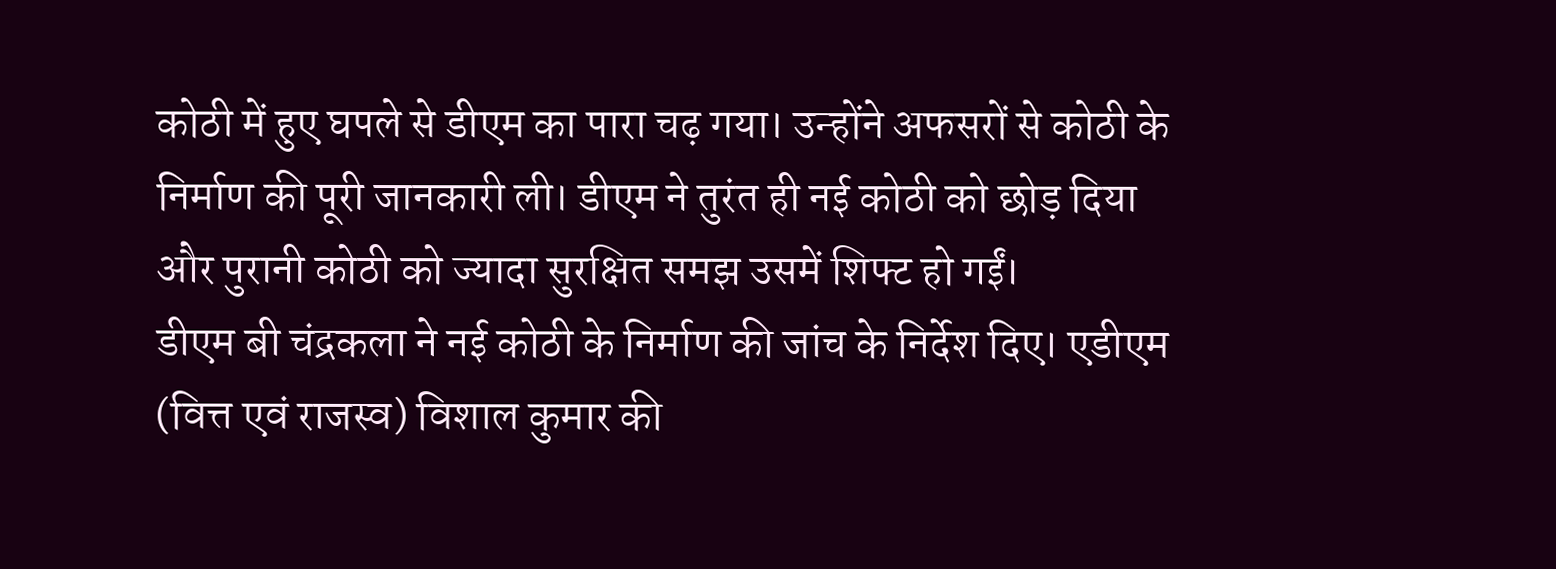कोठी में हुए घपले से डीएम का पारा चढ़ गया। उन्होंने अफसरों से कोठी के निर्माण की पूरी जानकारी ली। डीएम ने तुरंत ही नई कोठी को छोड़ दिया और पुरानी कोठी को ज्यादा सुरक्षित समझ उसमें शिफ्ट हो गईं।
डीएम बी चंद्रकला ने नई कोठी के निर्माण की जांच के निर्देश दिए। एडीएम (वित्त एवं राजस्व) विशाल कुमार की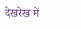देखरेख में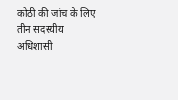कोठी की जांच के लिए तीन सदस्यीय अधिशासी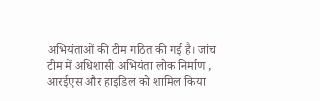अभियंताओं की टीम गठित की गई है। जांच टीम में अधिशासी अभियंता लोक निर्माण , आरईएस और हाइडिल को शामिल किया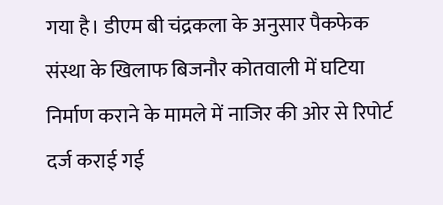गया है। डीएम बी चंद्रकला के अनुसार पैकफेक संस्था के खिलाफ बिजनौर कोतवाली में घटिया निर्माण कराने के मामले में नाजिर की ओर से रिपोर्ट दर्ज कराई गई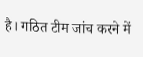है। गठित टीम जांच करने में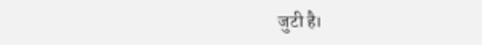जुटी है।